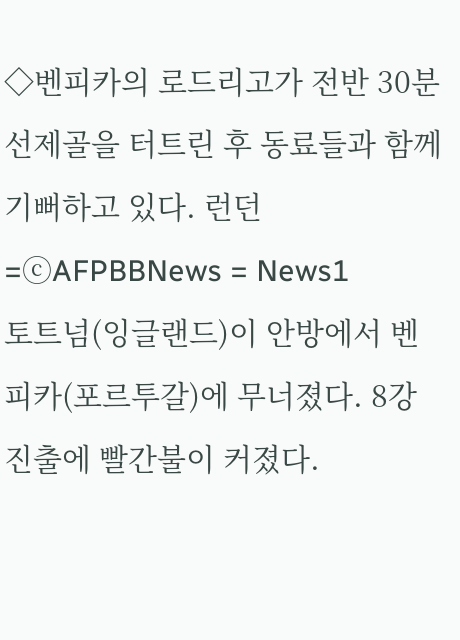◇벤피카의 로드리고가 전반 30분 선제골을 터트린 후 동료들과 함께 기뻐하고 있다. 런던=ⓒAFPBBNews = News1
토트넘(잉글랜드)이 안방에서 벤피카(포르투갈)에 무너졌다. 8강 진출에 빨간불이 커졌다.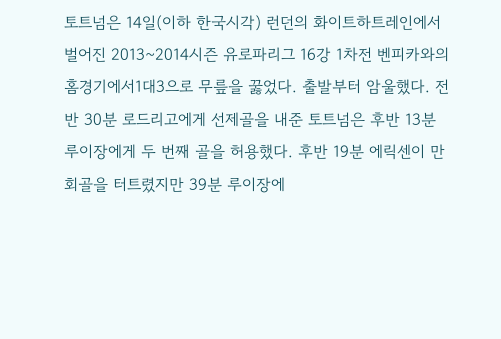토트넘은 14일(이하 한국시각) 런던의 화이트하트레인에서 벌어진 2013~2014시즌 유로파리그 16강 1차전 벤피카와의 홈경기에서1대3으로 무릎을 꿇었다. 출발부터 암울했다. 전반 30분 로드리고에게 선제골을 내준 토트넘은 후반 13분 루이장에게 두 번째 골을 허용했다. 후반 19분 에릭센이 만회골을 터트렸지만 39분 루이장에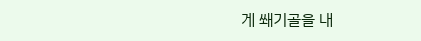게 쐐기골을 내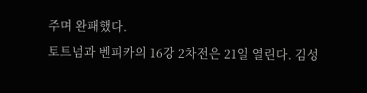주며 완패했다.
토트넘과 벤피카의 16강 2차전은 21일 열린다. 김성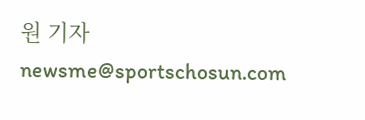원 기자 newsme@sportschosun.com